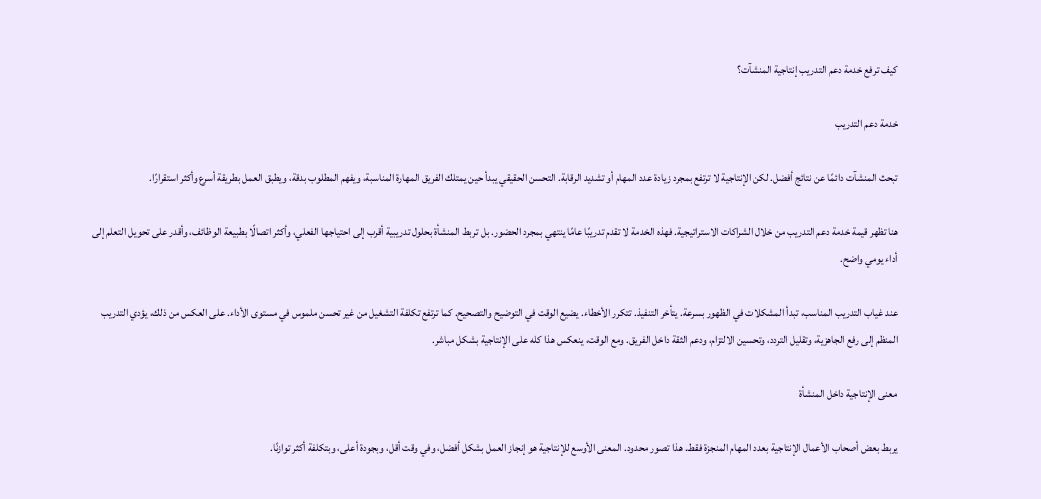كيف ترفع خدمة دعم التدريب إنتاجية المنشآت؟

خدمة دعم التدريب

تبحث المنشآت دائمًا عن نتائج أفضل. لكن الإنتاجية لا ترتفع بمجرد زيادة عدد المهام أو تشديد الرقابة. التحسن الحقيقي يبدأ حين يمتلك الفريق المهارة المناسبة، ويفهم المطلوب بدقة، ويطبق العمل بطريقة أسرع وأكثر استقرارًا.

هنا تظهر قيمة خدمة دعم التدريب من خلال الشراكات الاستراتيجية. فهذه الخدمة لا تقدم تدريبًا عامًا ينتهي بمجرد الحضور. بل تربط المنشأة بحلول تدريبية أقرب إلى احتياجها الفعلي، وأكثر اتصالًا بطبيعة الوظائف، وأقدر على تحويل التعلم إلى أداء يومي واضح.

عند غياب التدريب المناسب، تبدأ المشكلات في الظهور بسرعة. يتأخر التنفيذ. تتكرر الأخطاء. يضيع الوقت في التوضيح والتصحيح. كما ترتفع تكلفة التشغيل من غير تحسن ملموس في مستوى الأداء. على العكس من ذلك، يؤدي التدريب المنظم إلى رفع الجاهزية، وتقليل التردد، وتحسين الالتزام، ودعم الثقة داخل الفريق. ومع الوقت، ينعكس هذا كله على الإنتاجية بشكل مباشر.

معنى الإنتاجية داخل المنشأة

يربط بعض أصحاب الأعمال الإنتاجية بعدد المهام المنجزة فقط. هذا تصور محدود. المعنى الأوسع للإنتاجية هو إنجاز العمل بشكل أفضل، وفي وقت أقل، وبجودة أعلى، وبتكلفة أكثر توازنًا.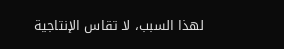لهذا السبب، لا تقاس الإنتاجية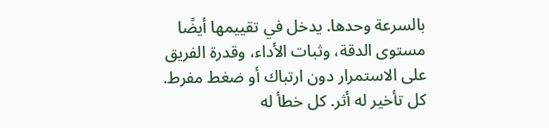بالسرعة وحدها. يدخل في تقييمها أيضًا مستوى الدقة، وثبات الأداء، وقدرة الفريق على الاستمرار دون ارتباك أو ضغط مفرط. كل تأخير له أثر. كل خطأ له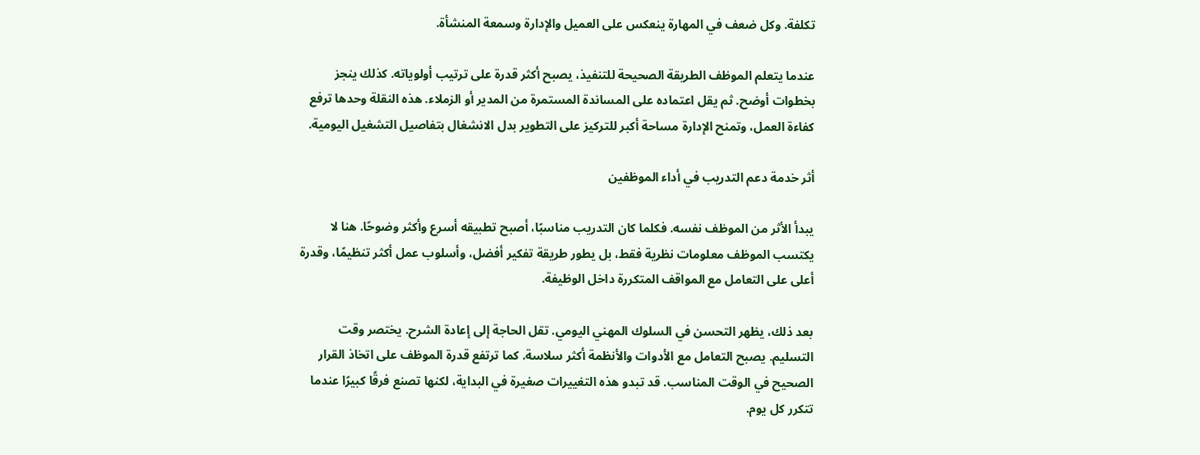تكلفة. وكل ضعف في المهارة ينعكس على العميل والإدارة وسمعة المنشأة.

عندما يتعلم الموظف الطريقة الصحيحة للتنفيذ، يصبح أكثر قدرة على ترتيب أولوياته. كذلك ينجز بخطوات أوضح. ثم يقل اعتماده على المساندة المستمرة من المدير أو الزملاء. هذه النقلة وحدها ترفع كفاءة العمل، وتمنح الإدارة مساحة أكبر للتركيز على التطوير بدل الانشغال بتفاصيل التشغيل اليومية.

أثر خدمة دعم التدريب في أداء الموظفين

يبدأ الأثر من الموظف نفسه. فكلما كان التدريب مناسبًا، أصبح تطبيقه أسرع وأكثر وضوحًا. هنا لا يكتسب الموظف معلومات نظرية فقط، بل يطور طريقة تفكير أفضل، وأسلوب عمل أكثر تنظيمًا، وقدرة أعلى على التعامل مع المواقف المتكررة داخل الوظيفة.

بعد ذلك، يظهر التحسن في السلوك المهني اليومي. تقل الحاجة إلى إعادة الشرح. يختصر وقت التسليم. يصبح التعامل مع الأدوات والأنظمة أكثر سلاسة. كما ترتفع قدرة الموظف على اتخاذ القرار الصحيح في الوقت المناسب. قد تبدو هذه التغييرات صغيرة في البداية، لكنها تصنع فرقًا كبيرًا عندما تتكرر كل يوم.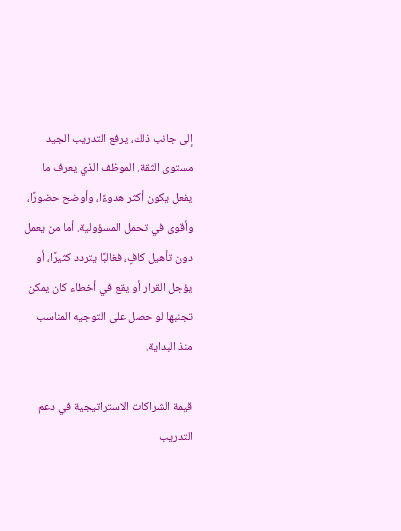إلى جانب ذلك، يرفع التدريب الجيد مستوى الثقة. الموظف الذي يعرف ما يفعل يكون أكثر هدوءًا، وأوضح حضورًا، وأقوى في تحمل المسؤولية. أما من يعمل دون تأهيل كافٍ، فغالبًا يتردد كثيرًا، أو يؤجل القرار أو يقع في أخطاء كان يمكن تجنبها لو حصل على التوجيه المناسب منذ البداية.

قيمة الشراكات الاستراتيجية في دعم التدريب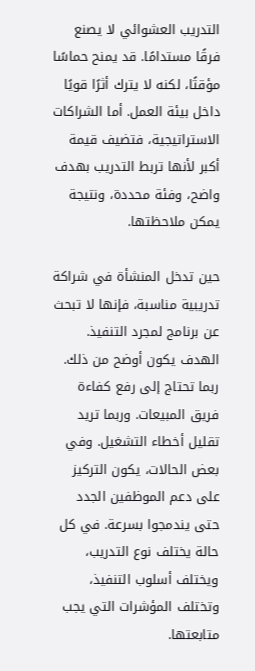التدريب العشوائي لا يصنع فرقًا مستدامًا. قد يمنح حماسًا مؤقتًا، لكنه لا يترك أثرًا قويًا داخل بيئة العمل. أما الشراكات الاستراتيجية، فتضيف قيمة أكبر لأنها تربط التدريب بهدف واضح، وفئة محددة، ونتيجة يمكن ملاحظتها.

حين تدخل المنشأة في شراكة تدريبية مناسبة، فإنها لا تبحث عن برنامج لمجرد التنفيذ. الهدف يكون أوضح من ذلك. ربما تحتاج إلى رفع كفاءة فريق المبيعات. وربما تريد تقليل أخطاء التشغيل. وفي بعض الحالات، يكون التركيز على دعم الموظفين الجدد حتى يندمجوا بسرعة. في كل حالة يختلف نوع التدريب، ويختلف أسلوب التنفيذ، وتختلف المؤشرات التي يجب متابعتها.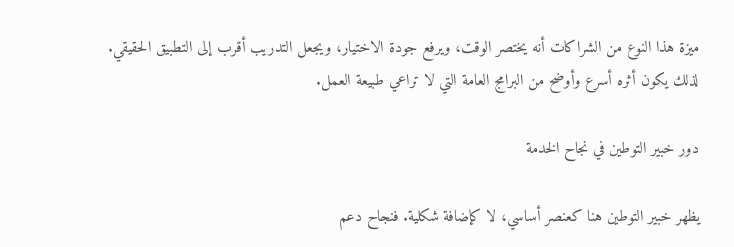ميزة هذا النوع من الشراكات أنه يختصر الوقت، ويرفع جودة الاختيار، ويجعل التدريب أقرب إلى التطبيق الحقيقي. لذلك يكون أثره أسرع وأوضح من البرامج العامة التي لا تراعي طبيعة العمل.

دور خبير التوطين في نجاح الخدمة

يظهر خبير التوطين هنا كعنصر أساسي، لا كإضافة شكلية. فنجاح دعم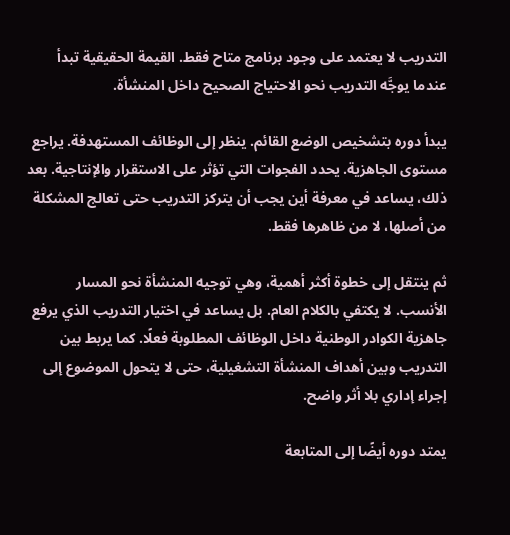التدريب لا يعتمد على وجود برنامج متاح فقط. القيمة الحقيقية تبدأ عندما يوجَّه التدريب نحو الاحتياج الصحيح داخل المنشأة.

يبدأ دوره بتشخيص الوضع القائم. ينظر إلى الوظائف المستهدفة. يراجع مستوى الجاهزية. يحدد الفجوات التي تؤثر على الاستقرار والإنتاجية. بعد ذلك، يساعد في معرفة أين يجب أن يتركز التدريب حتى تعالج المشكلة من أصلها، لا من ظاهرها فقط.

ثم ينتقل إلى خطوة أكثر أهمية، وهي توجيه المنشأة نحو المسار الأنسب. لا يكتفي بالكلام العام. بل يساعد في اختيار التدريب الذي يرفع جاهزية الكوادر الوطنية داخل الوظائف المطلوبة فعلًا. كما يربط بين التدريب وبين أهداف المنشأة التشغيلية، حتى لا يتحول الموضوع إلى إجراء إداري بلا أثر واضح.

يمتد دوره أيضًا إلى المتابعة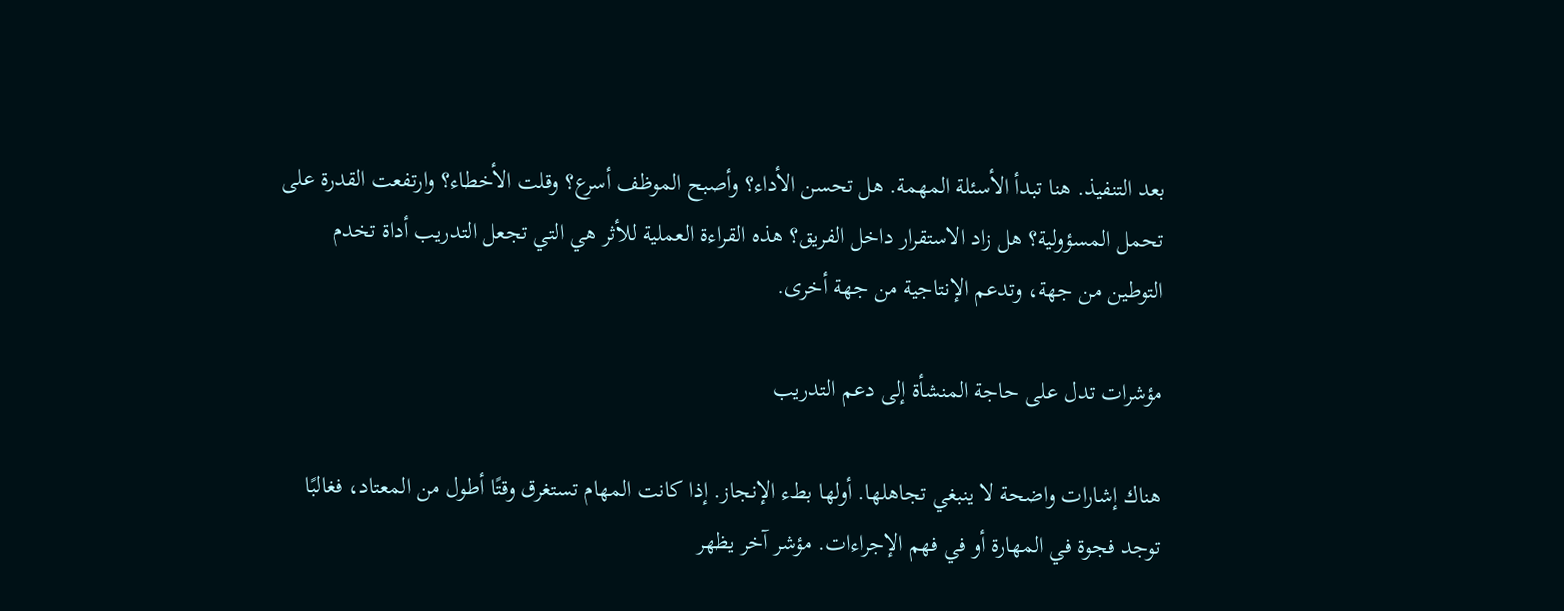بعد التنفيذ. هنا تبدأ الأسئلة المهمة. هل تحسن الأداء؟ وأصبح الموظف أسرع؟ وقلت الأخطاء؟ وارتفعت القدرة على تحمل المسؤولية؟ هل زاد الاستقرار داخل الفريق؟ هذه القراءة العملية للأثر هي التي تجعل التدريب أداة تخدم التوطين من جهة، وتدعم الإنتاجية من جهة أخرى.

مؤشرات تدل على حاجة المنشأة إلى دعم التدريب

هناك إشارات واضحة لا ينبغي تجاهلها. أولها بطء الإنجاز. إذا كانت المهام تستغرق وقتًا أطول من المعتاد، فغالبًا توجد فجوة في المهارة أو في فهم الإجراءات. مؤشر آخر يظهر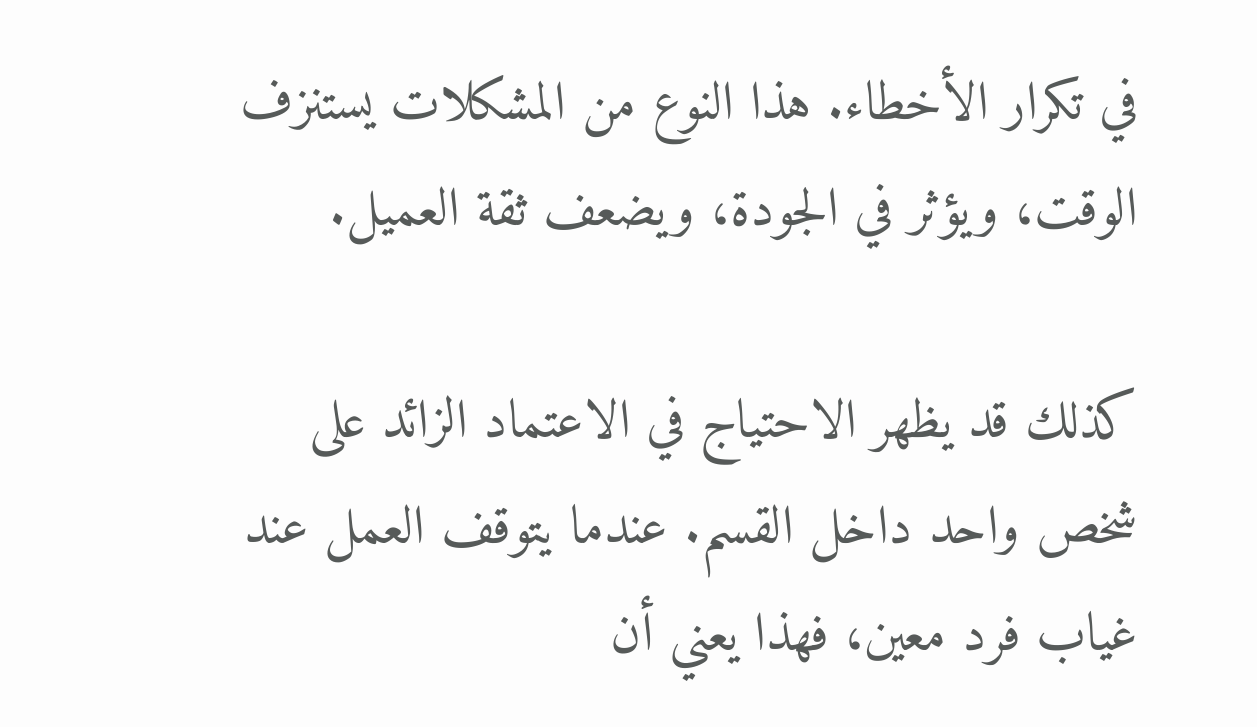في تكرار الأخطاء. هذا النوع من المشكلات يستنزف الوقت، ويؤثر في الجودة، ويضعف ثقة العميل.

كذلك قد يظهر الاحتياج في الاعتماد الزائد على شخص واحد داخل القسم. عندما يتوقف العمل عند غياب فرد معين، فهذا يعني أن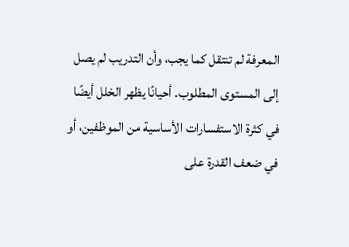المعرفة لم تنتقل كما يجب، وأن التدريب لم يصل إلى المستوى المطلوب. أحيانًا يظهر الخلل أيضًا في كثرة الاستفسارات الأساسية من الموظفين، أو في ضعف القدرة على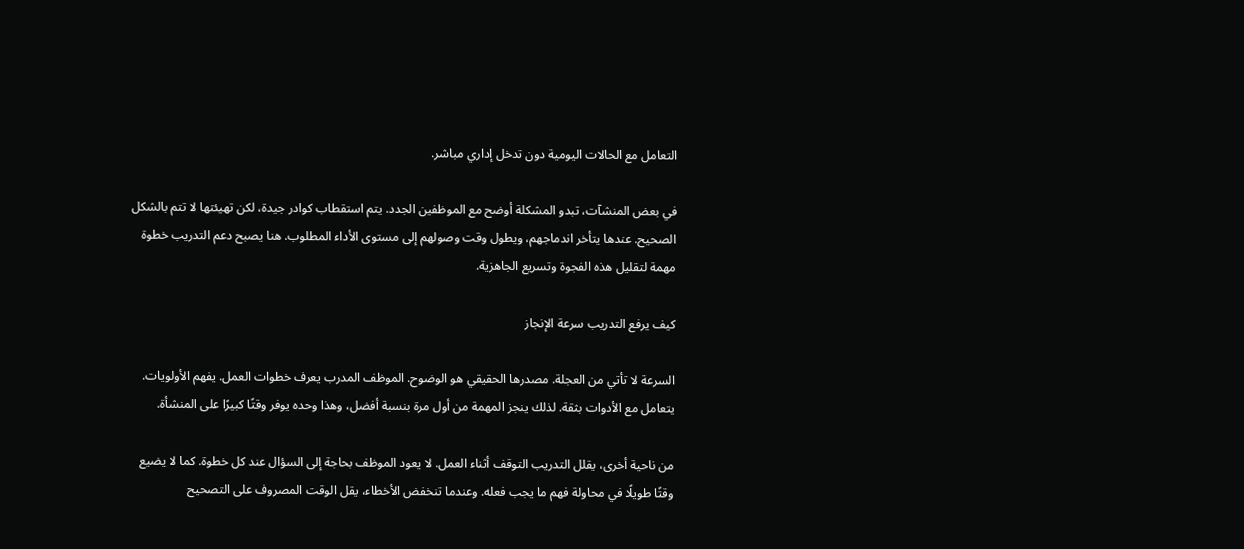التعامل مع الحالات اليومية دون تدخل إداري مباشر.

في بعض المنشآت، تبدو المشكلة أوضح مع الموظفين الجدد. يتم استقطاب كوادر جيدة، لكن تهيئتها لا تتم بالشكل الصحيح. عندها يتأخر اندماجهم، ويطول وقت وصولهم إلى مستوى الأداء المطلوب. هنا يصبح دعم التدريب خطوة مهمة لتقليل هذه الفجوة وتسريع الجاهزية.

كيف يرفع التدريب سرعة الإنجاز

السرعة لا تأتي من العجلة. مصدرها الحقيقي هو الوضوح. الموظف المدرب يعرف خطوات العمل. يفهم الأولويات. يتعامل مع الأدوات بثقة. لذلك ينجز المهمة من أول مرة بنسبة أفضل، وهذا وحده يوفر وقتًا كبيرًا على المنشأة.

من ناحية أخرى، يقلل التدريب التوقف أثناء العمل. لا يعود الموظف بحاجة إلى السؤال عند كل خطوة. كما لا يضيع وقتًا طويلًا في محاولة فهم ما يجب فعله. وعندما تنخفض الأخطاء، يقل الوقت المصروف على التصحيح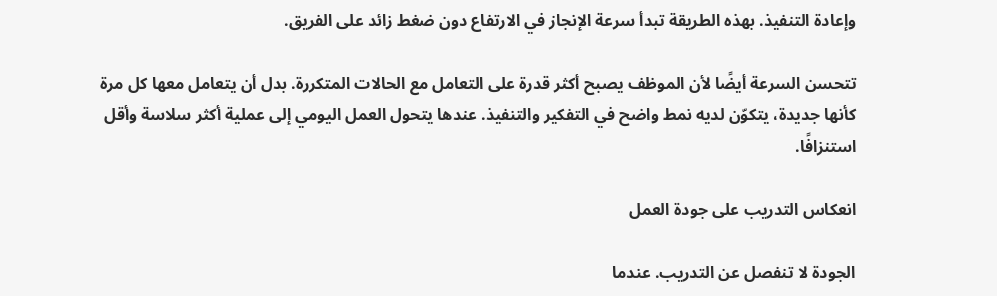وإعادة التنفيذ. بهذه الطريقة تبدأ سرعة الإنجاز في الارتفاع دون ضغط زائد على الفريق.

تتحسن السرعة أيضًا لأن الموظف يصبح أكثر قدرة على التعامل مع الحالات المتكررة. بدل أن يتعامل معها كل مرة كأنها جديدة، يتكوّن لديه نمط واضح في التفكير والتنفيذ. عندها يتحول العمل اليومي إلى عملية أكثر سلاسة وأقل استنزافًا.

انعكاس التدريب على جودة العمل

الجودة لا تنفصل عن التدريب. عندما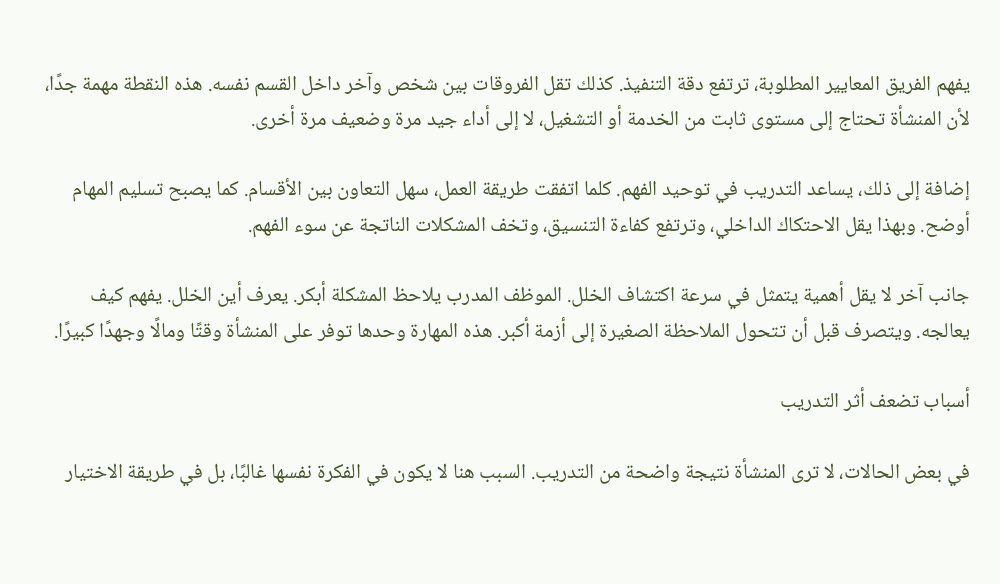يفهم الفريق المعايير المطلوبة، ترتفع دقة التنفيذ. كذلك تقل الفروقات بين شخص وآخر داخل القسم نفسه. هذه النقطة مهمة جدًا، لأن المنشأة تحتاج إلى مستوى ثابت من الخدمة أو التشغيل، لا إلى أداء جيد مرة وضعيف مرة أخرى.

إضافة إلى ذلك، يساعد التدريب في توحيد الفهم. كلما اتفقت طريقة العمل، سهل التعاون بين الأقسام. كما يصبح تسليم المهام أوضح. وبهذا يقل الاحتكاك الداخلي، وترتفع كفاءة التنسيق، وتخف المشكلات الناتجة عن سوء الفهم.

جانب آخر لا يقل أهمية يتمثل في سرعة اكتشاف الخلل. الموظف المدرب يلاحظ المشكلة أبكر. يعرف أين الخلل. يفهم كيف يعالجه. ويتصرف قبل أن تتحول الملاحظة الصغيرة إلى أزمة أكبر. هذه المهارة وحدها توفر على المنشأة وقتًا ومالًا وجهدًا كبيرًا.

أسباب تضعف أثر التدريب

في بعض الحالات، لا ترى المنشأة نتيجة واضحة من التدريب. السبب هنا لا يكون في الفكرة نفسها غالبًا، بل في طريقة الاختيار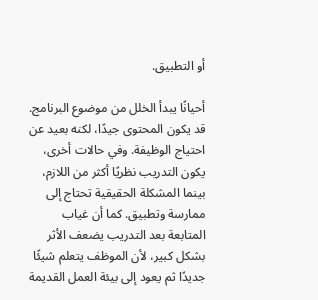أو التطبيق.

أحيانًا يبدأ الخلل من موضوع البرنامج. قد يكون المحتوى جيدًا، لكنه بعيد عن احتياج الوظيفة. وفي حالات أخرى، يكون التدريب نظريًا أكثر من اللازم، بينما المشكلة الحقيقية تحتاج إلى ممارسة وتطبيق. كما أن غياب المتابعة بعد التدريب يضعف الأثر بشكل كبير، لأن الموظف يتعلم شيئًا جديدًا ثم يعود إلى بيئة العمل القديمة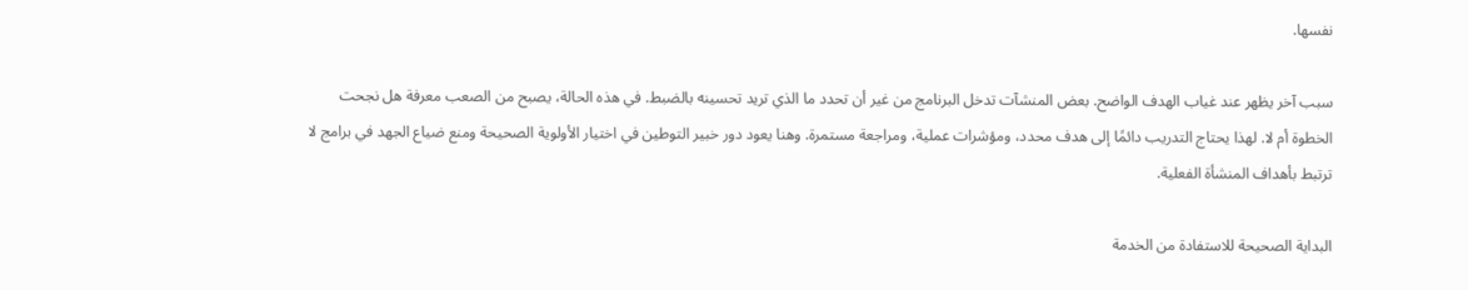نفسها.

سبب آخر يظهر عند غياب الهدف الواضح. بعض المنشآت تدخل البرنامج من غير أن تحدد ما الذي تريد تحسينه بالضبط. في هذه الحالة، يصبح من الصعب معرفة هل نجحت الخطوة أم لا. لهذا يحتاج التدريب دائمًا إلى هدف محدد، ومؤشرات عملية، ومراجعة مستمرة. وهنا يعود دور خبير التوطين في اختيار الأولوية الصحيحة ومنع ضياع الجهد في برامج لا ترتبط بأهداف المنشأة الفعلية.

البداية الصحيحة للاستفادة من الخدمة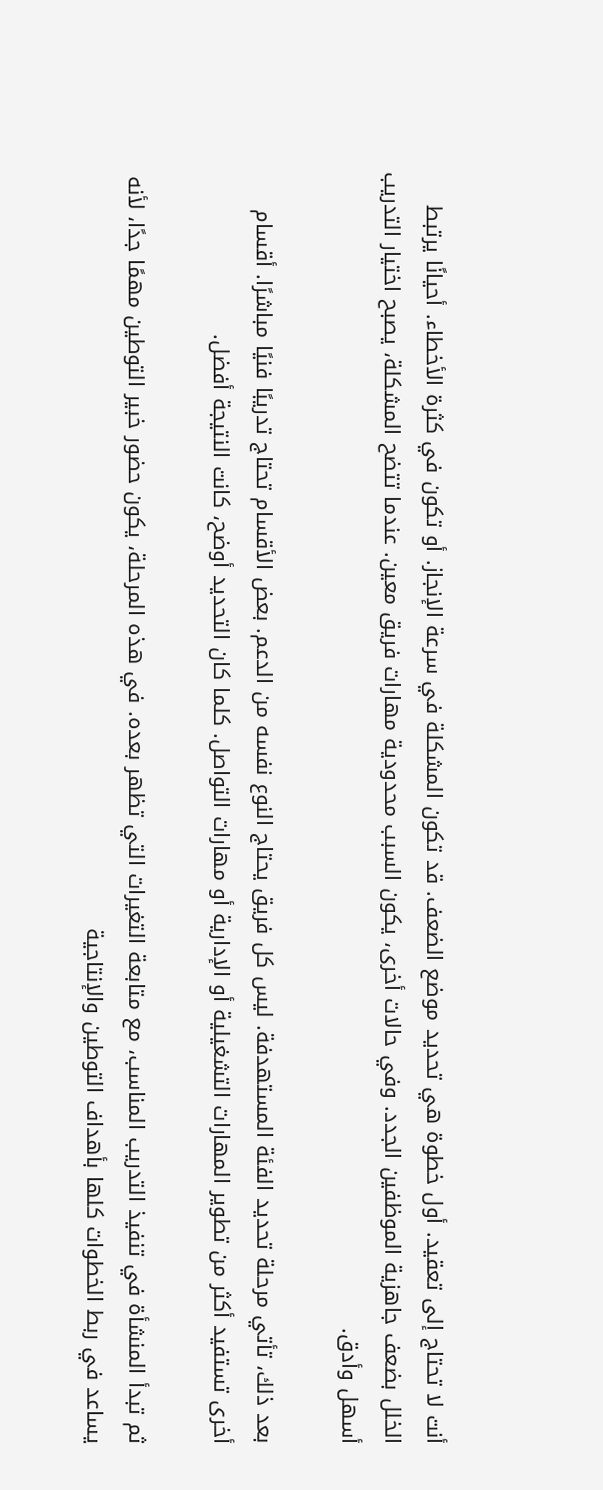أنت لا تحتاج إلى تعقيد. أول خطوة هي تحديد موضع الضعف. قد تكون المشكلة في سرعة الإنجاز. أو تكون في كثرة الأخطاء. أحيانًا يرتبط الخلل بضعف جاهزية الموظفين الجدد. وفي حالات أخرى، يكون السبب محدودية مهارات فريق معين. عندما تتضح المشكلة، يصبح اختيار التدريب أسهل وأدق.

بعد ذلك، تأتي مرحلة تحديد الفئة المستهدفة. ليس كل فريق يحتاج النوع نفسه من الدعم. بعض الأقسام تحتاج تدريبًا فنيًا مباشرًا. أقسام أخرى تستفيد أكثر من تطوير المهارات التشغيلية أو الإدارية أو مهارات التواصل. كلما كان التحديد أوضح، كانت النتيجة أفضل.

ثم تبدأ المنشأة في تنفيذ التدريب المناسب، مع متابعة التغيرات التي تظهر بعده. في هذه المرحلة، يكون حضور خبير التوطين مهمًا جدًا، لأنه يساعد في ربط الخطوات كلها بأهداف التوطين والإنتاجية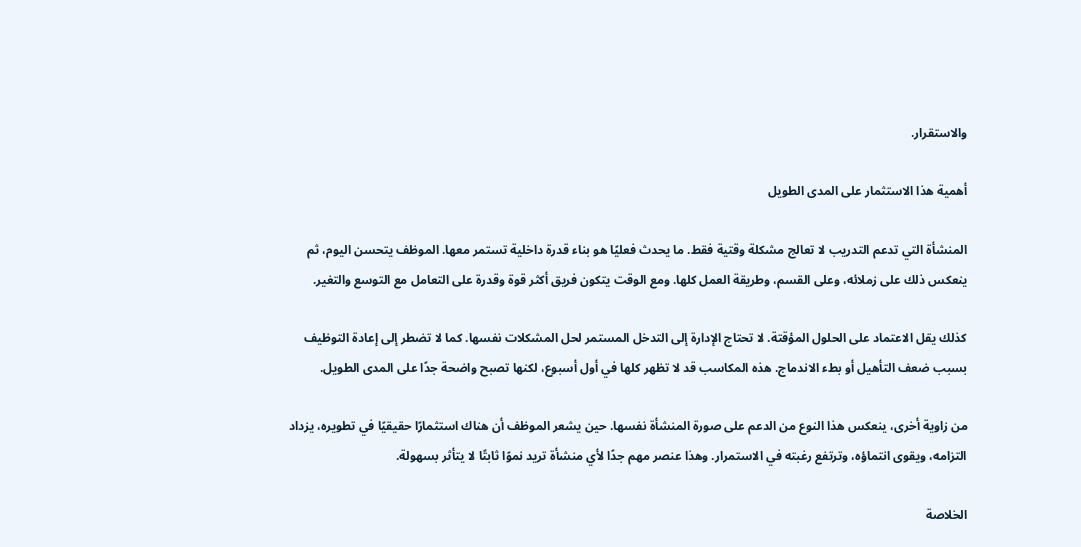والاستقرار.

أهمية هذا الاستثمار على المدى الطويل

المنشأة التي تدعم التدريب لا تعالج مشكلة وقتية فقط. ما يحدث فعليًا هو بناء قدرة داخلية تستمر معها. الموظف يتحسن اليوم، ثم ينعكس ذلك على زملائه، وعلى القسم، وطريقة العمل كلها. ومع الوقت يتكون فريق أكثر قوة وقدرة على التعامل مع التوسع والتغير.

كذلك يقل الاعتماد على الحلول المؤقتة. لا تحتاج الإدارة إلى التدخل المستمر لحل المشكلات نفسها. كما لا تضطر إلى إعادة التوظيف بسبب ضعف التأهيل أو بطء الاندماج. هذه المكاسب قد لا تظهر كلها في أول أسبوع، لكنها تصبح واضحة جدًا على المدى الطويل.

من زاوية أخرى، ينعكس هذا النوع من الدعم على صورة المنشأة نفسها. حين يشعر الموظف أن هناك استثمارًا حقيقيًا في تطويره، يزداد التزامه، ويقوى انتماؤه، وترتفع رغبته في الاستمرار. وهذا عنصر مهم جدًا لأي منشأة تريد نموًا ثابتًا لا يتأثر بسهولة.

الخلاصة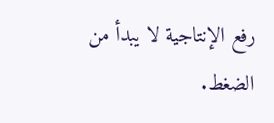رفع الإنتاجية لا يبدأ من الضغط.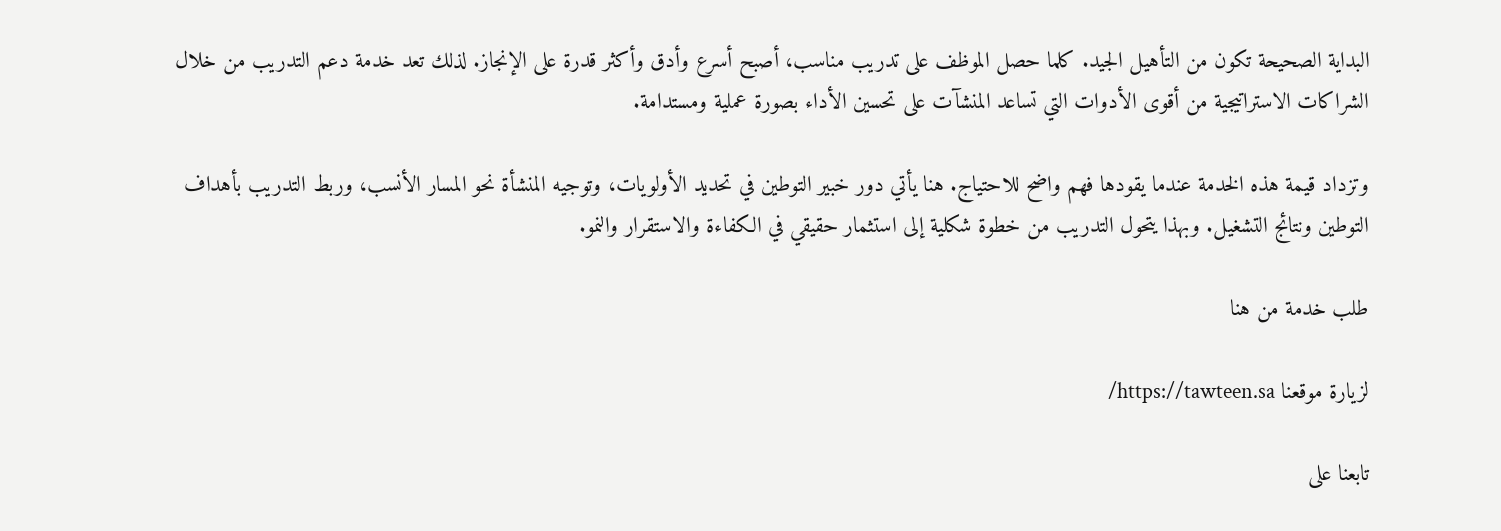البداية الصحيحة تكون من التأهيل الجيد. كلما حصل الموظف على تدريب مناسب، أصبح أسرع وأدق وأكثر قدرة على الإنجاز. لذلك تعد خدمة دعم التدريب من خلال الشراكات الاستراتيجية من أقوى الأدوات التي تساعد المنشآت على تحسين الأداء بصورة عملية ومستدامة.

وتزداد قيمة هذه الخدمة عندما يقودها فهم واضح للاحتياج. هنا يأتي دور خبير التوطين في تحديد الأولويات، وتوجيه المنشأة نحو المسار الأنسب، وربط التدريب بأهداف التوطين ونتائج التشغيل. وبهذا يتحول التدريب من خطوة شكلية إلى استثمار حقيقي في الكفاءة والاستقرار والنمو.

طلب خدمة من هنا

لزيارة موقعنا https://tawteen.sa/

تابعنا على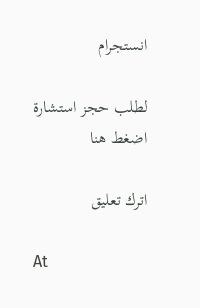انستجرام

لطلب حجز استشارة اضغط هنا

اترك تعليق

At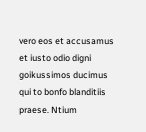vero eos et accusamus et iusto odio digni goikussimos ducimus qui to bonfo blanditiis praese. Ntium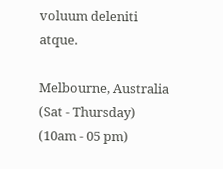voluum deleniti atque.

Melbourne, Australia
(Sat - Thursday)
(10am - 05 pm)